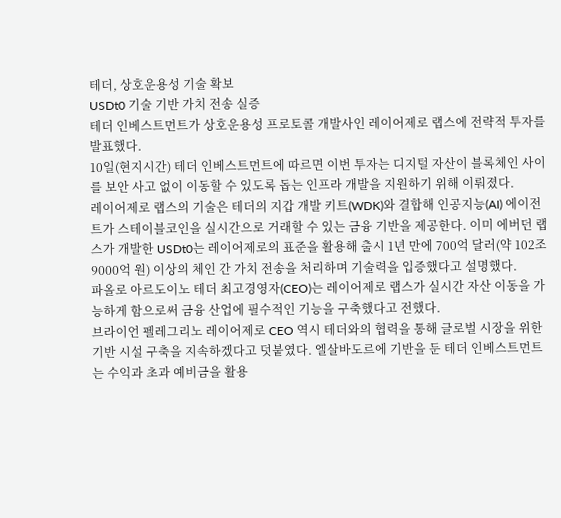테더, 상호운용성 기술 확보
USDt0 기술 기반 가치 전송 실증
테더 인베스트먼트가 상호운용성 프로토콜 개발사인 레이어제로 랩스에 전략적 투자를 발표했다.
10일(현지시간) 테더 인베스트먼트에 따르면 이번 투자는 디지털 자산이 블록체인 사이를 보안 사고 없이 이동할 수 있도록 돕는 인프라 개발을 지원하기 위해 이뤄졌다.
레이어제로 랩스의 기술은 테더의 지갑 개발 키트(WDK)와 결합해 인공지능(AI) 에이전트가 스테이블코인을 실시간으로 거래할 수 있는 금융 기반을 제공한다. 이미 에버던 랩스가 개발한 USDt0는 레이어제로의 표준을 활용해 출시 1년 만에 700억 달러(약 102조 9000억 원) 이상의 체인 간 가치 전송을 처리하며 기술력을 입증했다고 설명했다.
파올로 아르도이노 테더 최고경영자(CEO)는 레이어제로 랩스가 실시간 자산 이동을 가능하게 함으로써 금융 산업에 필수적인 기능을 구축했다고 전했다.
브라이언 펠레그리노 레이어제로 CEO 역시 테더와의 협력을 통해 글로벌 시장을 위한 기반 시설 구축을 지속하겠다고 덧붙였다. 엘살바도르에 기반을 둔 테더 인베스트먼트는 수익과 초과 예비금을 활용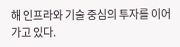해 인프라와 기술 중심의 투자를 이어가고 있다.